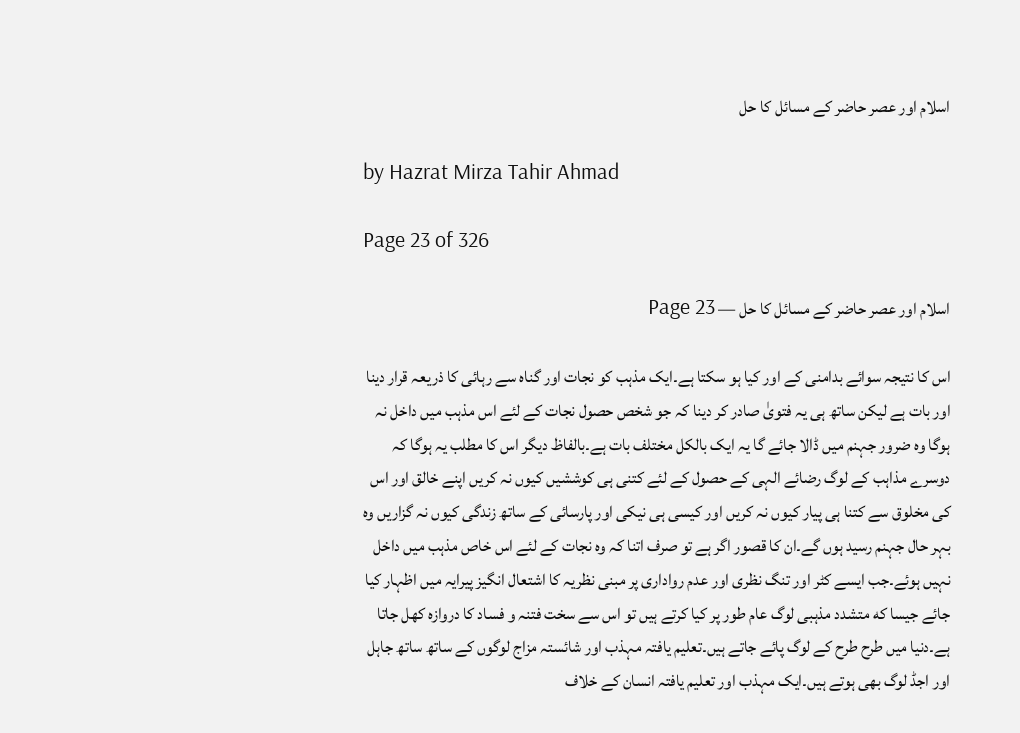اسلام اور عصر حاضر کے مسائل کا حل

by Hazrat Mirza Tahir Ahmad

Page 23 of 326

اسلام اور عصر حاضر کے مسائل کا حل — Page 23

اس کا نتیجہ سوائے بدامنی کے اور کیا ہو سکتا ہے۔ایک مذہب کو نجات اور گناہ سے رہائی کا ذریعہ قرار دینا اور بات ہے لیکن ساتھ ہی یہ فتویٰ صادر کر دینا کہ جو شخص حصول نجات کے لئے اس مذہب میں داخل نہ ہوگا وہ ضرور جہنم میں ڈالا جائے گا یہ ایک بالکل مختلف بات ہے۔بالفاظ دیگر اس کا مطلب یہ ہوگا کہ دوسرے مذاہب کے لوگ رضائے الہی کے حصول کے لئے کتنی ہی کوششیں کیوں نہ کریں اپنے خالق اور اس کی مخلوق سے کتنا ہی پیار کیوں نہ کریں اور کیسی ہی نیکی اور پارسائی کے ساتھ زندگی کیوں نہ گزاریں وہ بہر حال جہنم رسید ہوں گے۔ان کا قصور اگر ہے تو صرف اتنا کہ وہ نجات کے لئے اس خاص مذہب میں داخل نہیں ہوئے۔جب ایسے کٹر اور تنگ نظری اور عدم رواداری پر مبنی نظریہ کا اشتعال انگیز پیرایہ میں اظہار کیا جائے جیسا که متشدد مذہبی لوگ عام طور پر کیا کرتے ہیں تو اس سے سخت فتنہ و فساد کا دروازہ کھل جاتا ہے۔دنیا میں طرح طرح کے لوگ پائے جاتے ہیں۔تعلیم یافتہ مہذب اور شائستہ مزاج لوگوں کے ساتھ ساتھ جاہل اور اجڈ لوگ بھی ہوتے ہیں۔ایک مہذب اور تعلیم یافتہ انسان کے خلاف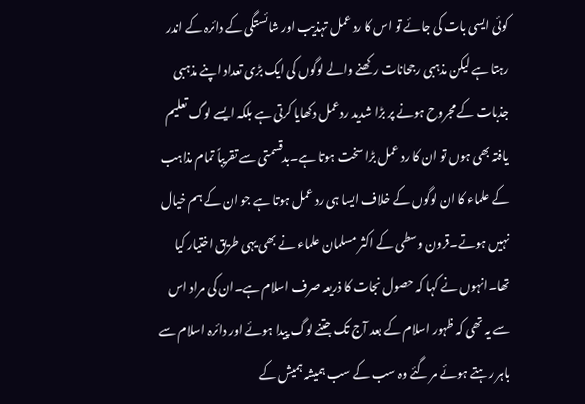کوئی ایسی بات کی جائے تو اس کا رد عمل تہذیب اور شائستگی کے دائرہ کے اندر رہتا ہے لیکن مذہبی رجحانات رکھنے والے لوگوں کی ایک بڑی تعداد اپنے مذہبی جذبات کے مجروح ہونے پر بڑا شدید ردعمل دکھایا کرتی ہے بلکہ ایسے لوگ تعلیم یافتہ بھی ہوں تو ان کا رد عمل بڑا سخت ہوتا ہے۔بدقسمتی سے تقریباً تمام مذاہب کے علماء کا ان لوگوں کے خلاف ایسا ہی رد عمل ہوتا ہے جو ان کے ہم خیال نہیں ہوتے۔قرون وسطی کے اکثر مسلمان علماء نے بھی یہی طریق اختیار کیا تھا۔انہوں نے کہا کہ حصول نجات کا ذریعہ صرف اسلام ہے۔ان کی مراد اس سے یہ تھی کہ ظہور اسلام کے بعد آج تک جتنے لوگ پیدا ہوئے اور دائرہ اسلام سے باہر رہتے ہوئے مر گئے وہ سب کے سب ہمیشہ ہمیش کے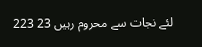لئے نجات سے محروم رہیں 23 223